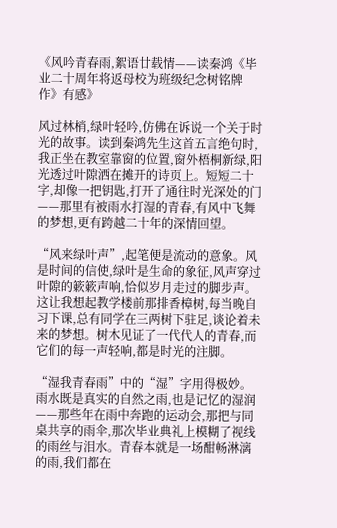《风吟青春雨,絮语廿载情——读秦鸿《毕业二十周年将返母校为班级纪念树铭牌作》有感》

风过林梢,绿叶轻吟,仿佛在诉说一个关于时光的故事。读到秦鸿先生这首五言绝句时,我正坐在教室靠窗的位置,窗外梧桐新绿,阳光透过叶隙洒在摊开的诗页上。短短二十字,却像一把钥匙,打开了通往时光深处的门——那里有被雨水打湿的青春,有风中飞舞的梦想,更有跨越二十年的深情回望。

“风来绿叶声”,起笔便是流动的意象。风是时间的信使,绿叶是生命的象征,风声穿过叶隙的簌簌声响,恰似岁月走过的脚步声。这让我想起教学楼前那排香樟树,每当晚自习下课,总有同学在三两树下驻足,谈论着未来的梦想。树木见证了一代代人的青春,而它们的每一声轻响,都是时光的注脚。

“湿我青春雨”中的“湿”字用得极妙。雨水既是真实的自然之雨,也是记忆的湿润——那些年在雨中奔跑的运动会,那把与同桌共享的雨伞,那次毕业典礼上模糊了视线的雨丝与泪水。青春本就是一场酣畅淋漓的雨,我们都在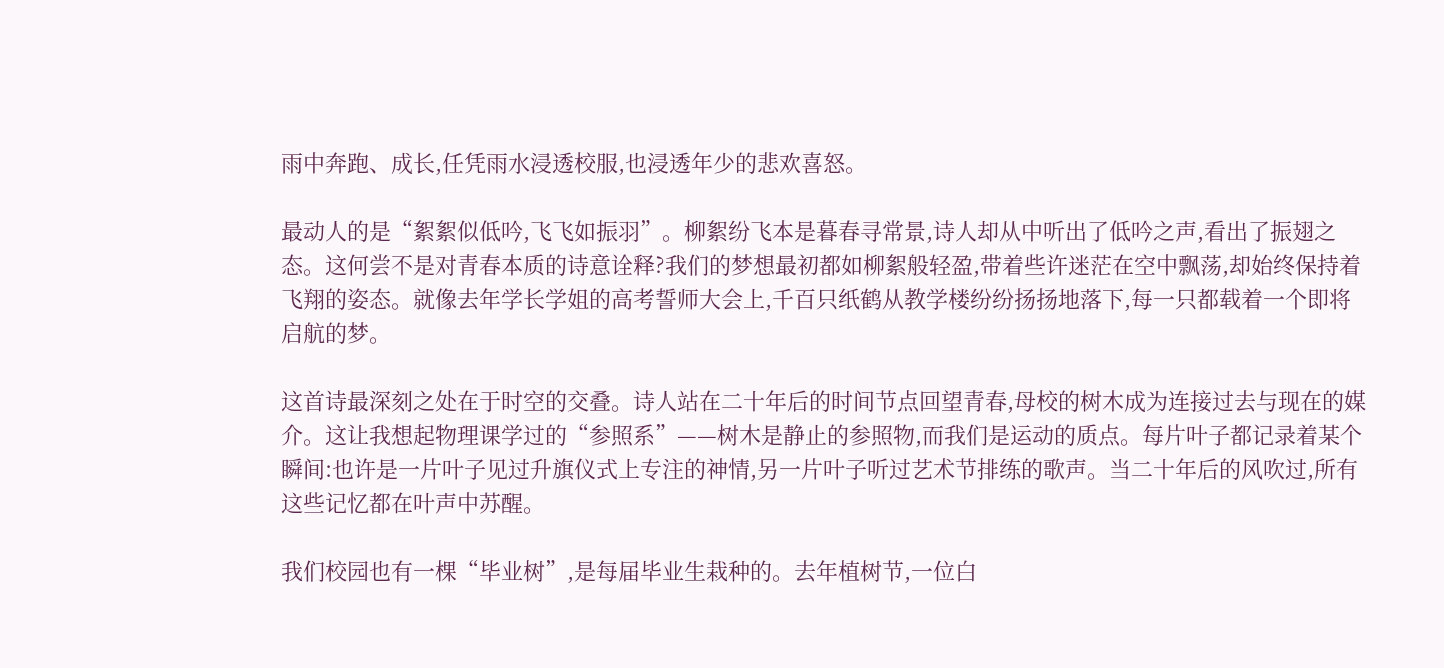雨中奔跑、成长,任凭雨水浸透校服,也浸透年少的悲欢喜怒。

最动人的是“絮絮似低吟,飞飞如振羽”。柳絮纷飞本是暮春寻常景,诗人却从中听出了低吟之声,看出了振翅之态。这何尝不是对青春本质的诗意诠释?我们的梦想最初都如柳絮般轻盈,带着些许迷茫在空中飘荡,却始终保持着飞翔的姿态。就像去年学长学姐的高考誓师大会上,千百只纸鹤从教学楼纷纷扬扬地落下,每一只都载着一个即将启航的梦。

这首诗最深刻之处在于时空的交叠。诗人站在二十年后的时间节点回望青春,母校的树木成为连接过去与现在的媒介。这让我想起物理课学过的“参照系”——树木是静止的参照物,而我们是运动的质点。每片叶子都记录着某个瞬间:也许是一片叶子见过升旗仪式上专注的神情,另一片叶子听过艺术节排练的歌声。当二十年后的风吹过,所有这些记忆都在叶声中苏醒。

我们校园也有一棵“毕业树”,是每届毕业生栽种的。去年植树节,一位白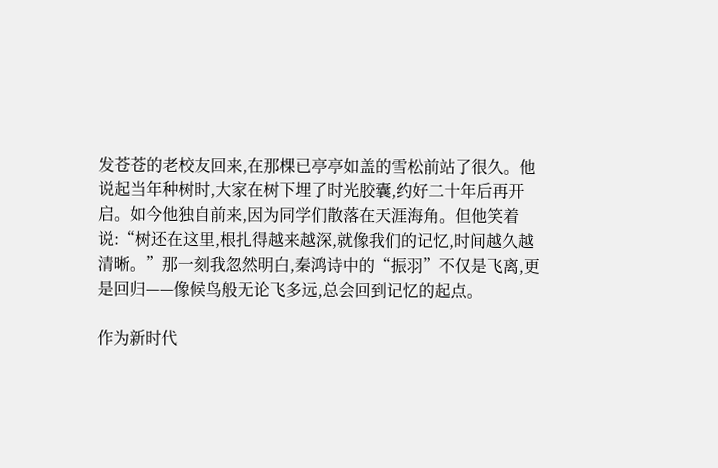发苍苍的老校友回来,在那棵已亭亭如盖的雪松前站了很久。他说起当年种树时,大家在树下埋了时光胶囊,约好二十年后再开启。如今他独自前来,因为同学们散落在天涯海角。但他笑着说:“树还在这里,根扎得越来越深,就像我们的记忆,时间越久越清晰。”那一刻我忽然明白,秦鸿诗中的“振羽”不仅是飞离,更是回归——像候鸟般无论飞多远,总会回到记忆的起点。

作为新时代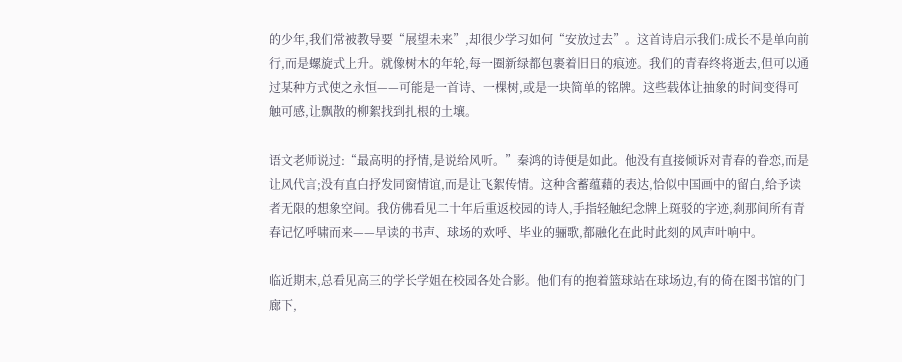的少年,我们常被教导要“展望未来”,却很少学习如何“安放过去”。这首诗启示我们:成长不是单向前行,而是螺旋式上升。就像树木的年轮,每一圈新绿都包裹着旧日的痕迹。我们的青春终将逝去,但可以通过某种方式使之永恒——可能是一首诗、一棵树,或是一块简单的铭牌。这些载体让抽象的时间变得可触可感,让飘散的柳絮找到扎根的土壤。

语文老师说过:“最高明的抒情,是说给风听。”秦鸿的诗便是如此。他没有直接倾诉对青春的眷恋,而是让风代言;没有直白抒发同窗情谊,而是让飞絮传情。这种含蓄蕴藉的表达,恰似中国画中的留白,给予读者无限的想象空间。我仿佛看见二十年后重返校园的诗人,手指轻触纪念牌上斑驳的字迹,刹那间所有青春记忆呼啸而来——早读的书声、球场的欢呼、毕业的骊歌,都融化在此时此刻的风声叶响中。

临近期末,总看见高三的学长学姐在校园各处合影。他们有的抱着篮球站在球场边,有的倚在图书馆的门廊下,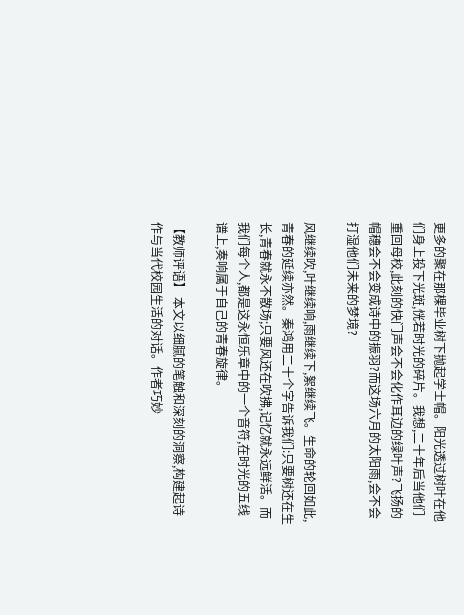更多的聚在那棵毕业树下抛起学士帽。阳光透过树叶在他们身上投下光斑,恍若时光的碎片。我想,二十年后当他们重回母校,此刻的快门声会不会化作耳边的绿叶声?飞扬的帽穗会不会变成诗中的振羽?而这场六月的太阳雨,会不会打湿他们未来的梦境?

风继续吹,叶继续响,雨继续下,絮继续飞。生命的轮回如此,青春的延续亦然。秦鸿用二十个字告诉我们:只要树还在生长,青春就永不散场;只要风还在吹拂,记忆就永远鲜活。而我们每个人,都是这永恒乐章中的一个音符,在时光的五线谱上,奏响属于自己的青春旋律。

【教师评语】 本文以细腻的笔触和深刻的洞察,构建起诗作与当代校园生活的对话。作者巧妙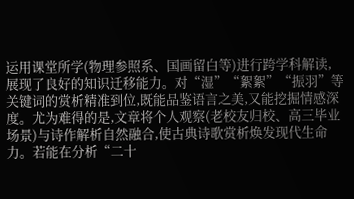运用课堂所学(物理参照系、国画留白等)进行跨学科解读,展现了良好的知识迁移能力。对“湿”“絮絮”“振羽”等关键词的赏析精准到位,既能品鉴语言之美,又能挖掘情感深度。尤为难得的是,文章将个人观察(老校友归校、高三毕业场景)与诗作解析自然融合,使古典诗歌赏析焕发现代生命力。若能在分析“二十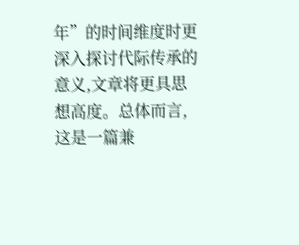年”的时间维度时更深入探讨代际传承的意义,文章将更具思想高度。总体而言,这是一篇兼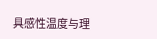具感性温度与理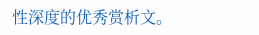性深度的优秀赏析文。